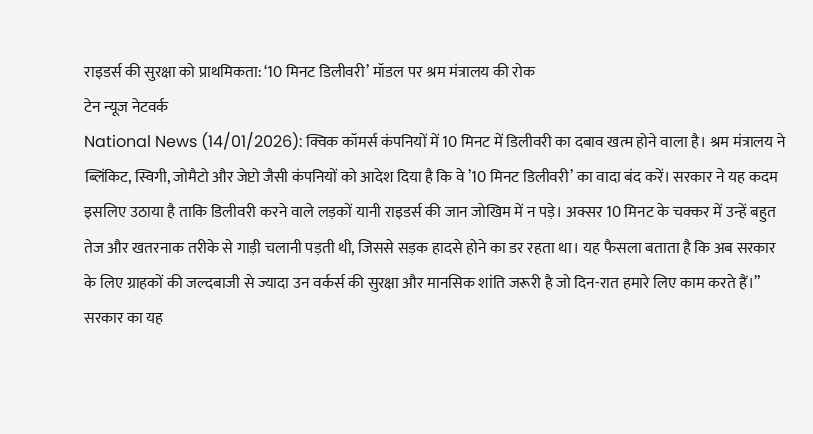राइडर्स की सुरक्षा को प्राथमिकता: ‘10 मिनट डिलीवरी’ मॉडल पर श्रम मंत्रालय की रोक
टेन न्यूज नेटवर्क
National News (14/01/2026): क्विक कॉमर्स कंपनियों में 10 मिनट में डिलीवरी का दबाव खत्म होने वाला है। श्रम मंत्रालय ने ब्लिंकिट, स्विगी, जोमैटो और जेप्टो जैसी कंपनियों को आदेश दिया है कि वे ’10 मिनट डिलीवरी’ का वादा बंद करें। सरकार ने यह कदम इसलिए उठाया है ताकि डिलीवरी करने वाले लड़कों यानी राइडर्स की जान जोखिम में न पड़े। अक्सर 10 मिनट के चक्कर में उन्हें बहुत तेज और खतरनाक तरीके से गाड़ी चलानी पड़ती थी, जिससे सड़क हादसे होने का डर रहता था। यह फैसला बताता है कि अब सरकार के लिए ग्राहकों की जल्दबाजी से ज्यादा उन वर्कर्स की सुरक्षा और मानसिक शांति जरूरी है जो दिन-रात हमारे लिए काम करते हैं।”
सरकार का यह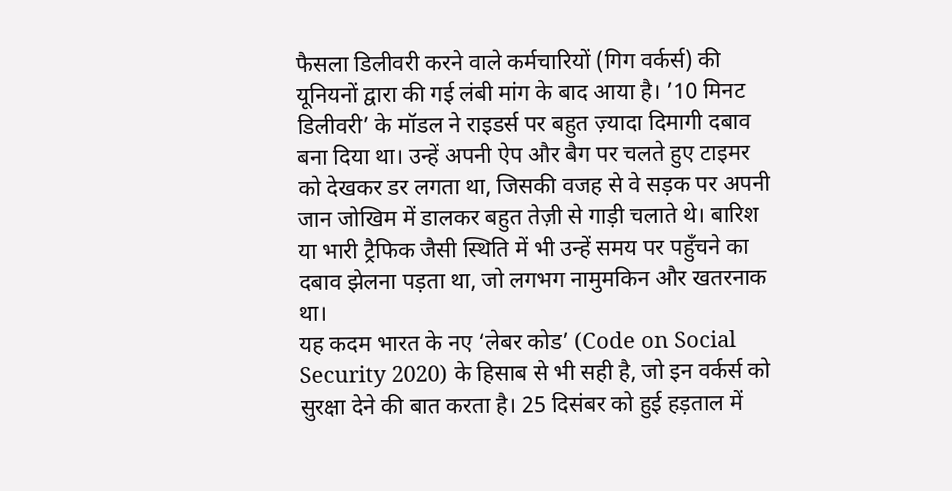फैसला डिलीवरी करने वाले कर्मचारियों (गिग वर्कर्स) की यूनियनों द्वारा की गई लंबी मांग के बाद आया है। ’10 मिनट डिलीवरी’ के मॉडल ने राइडर्स पर बहुत ज़्यादा दिमागी दबाव बना दिया था। उन्हें अपनी ऐप और बैग पर चलते हुए टाइमर को देखकर डर लगता था, जिसकी वजह से वे सड़क पर अपनी जान जोखिम में डालकर बहुत तेज़ी से गाड़ी चलाते थे। बारिश या भारी ट्रैफिक जैसी स्थिति में भी उन्हें समय पर पहुँचने का दबाव झेलना पड़ता था, जो लगभग नामुमकिन और खतरनाक था।
यह कदम भारत के नए ‘लेबर कोड’ (Code on Social Security 2020) के हिसाब से भी सही है, जो इन वर्कर्स को सुरक्षा देने की बात करता है। 25 दिसंबर को हुई हड़ताल में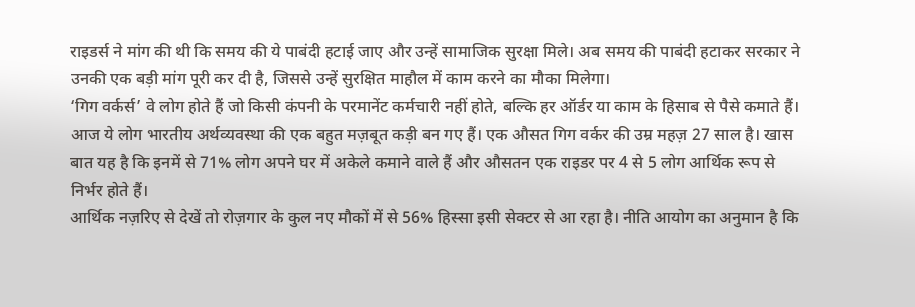राइडर्स ने मांग की थी कि समय की ये पाबंदी हटाई जाए और उन्हें सामाजिक सुरक्षा मिले। अब समय की पाबंदी हटाकर सरकार ने उनकी एक बड़ी मांग पूरी कर दी है, जिससे उन्हें सुरक्षित माहौल में काम करने का मौका मिलेगा।
‘गिग वर्कर्स’ वे लोग होते हैं जो किसी कंपनी के परमानेंट कर्मचारी नहीं होते, बल्कि हर ऑर्डर या काम के हिसाब से पैसे कमाते हैं। आज ये लोग भारतीय अर्थव्यवस्था की एक बहुत मज़बूत कड़ी बन गए हैं। एक औसत गिग वर्कर की उम्र महज़ 27 साल है। खास बात यह है कि इनमें से 71% लोग अपने घर में अकेले कमाने वाले हैं और औसतन एक राइडर पर 4 से 5 लोग आर्थिक रूप से निर्भर होते हैं।
आर्थिक नज़रिए से देखें तो रोज़गार के कुल नए मौकों में से 56% हिस्सा इसी सेक्टर से आ रहा है। नीति आयोग का अनुमान है कि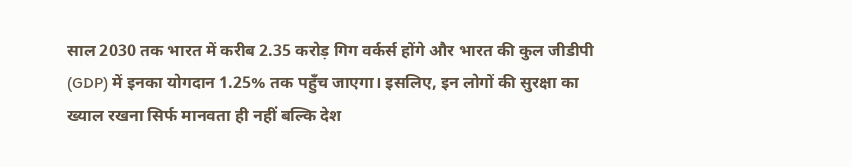साल 2030 तक भारत में करीब 2.35 करोड़ गिग वर्कर्स होंगे और भारत की कुल जीडीपी (GDP) में इनका योगदान 1.25% तक पहुँच जाएगा। इसलिए, इन लोगों की सुरक्षा का ख्याल रखना सिर्फ मानवता ही नहीं बल्कि देश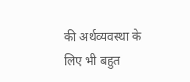की अर्थव्यवस्था के लिए भी बहुत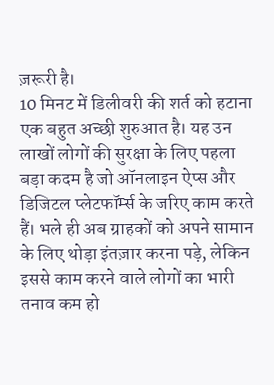ज़रूरी है।
10 मिनट में डिलीवरी की शर्त को हटाना एक बहुत अच्छी शुरुआत है। यह उन लाखों लोगों की सुरक्षा के लिए पहला बड़ा कदम है जो ऑनलाइन ऐप्स और डिजिटल प्लेटफॉर्म्स के जरिए काम करते हैं। भले ही अब ग्राहकों को अपने सामान के लिए थोड़ा इंतज़ार करना पड़े, लेकिन इससे काम करने वाले लोगों का भारी तनाव कम हो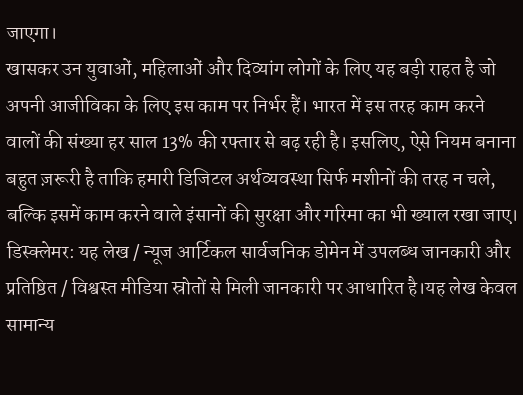जाएगा।
खासकर उन युवाओं, महिलाओं और दिव्यांग लोगों के लिए यह बड़ी राहत है जो अपनी आजीविका के लिए इस काम पर निर्भर हैं। भारत में इस तरह काम करने वालों की संख्या हर साल 13% की रफ्तार से बढ़ रही है। इसलिए, ऐसे नियम बनाना बहुत ज़रूरी है ताकि हमारी डिजिटल अर्थव्यवस्था सिर्फ मशीनों की तरह न चले, बल्कि इसमें काम करने वाले इंसानों की सुरक्षा और गरिमा का भी ख्याल रखा जाए।
डिस्क्लेमर: यह लेख / न्यूज आर्टिकल सार्वजनिक डोमेन में उपलब्ध जानकारी और प्रतिष्ठित / विश्वस्त मीडिया स्रोतों से मिली जानकारी पर आधारित है।यह लेख केवल सामान्य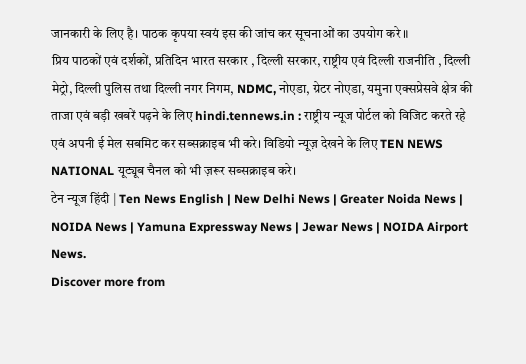जानकारी के लिए है। पाठक कृपया स्वयं इस की जांच कर सूचनाओं का उपयोग करे ॥
प्रिय पाठकों एवं दर्शकों, प्रतिदिन भारत सरकार , दिल्ली सरकार, राष्ट्रीय एवं दिल्ली राजनीति , दिल्ली मेट्रो, दिल्ली पुलिस तथा दिल्ली नगर निगम, NDMC, नोएडा, ग्रेटर नोएडा, यमुना एक्सप्रेसवे क्षेत्र की ताजा एवं बड़ी खबरें पढ़ने के लिए hindi.tennews.in : राष्ट्रीय न्यूज पोर्टल को विजिट करते रहे एवं अपनी ई मेल सबमिट कर सब्सक्राइब भी करे। विडियो न्यूज़ देखने के लिए TEN NEWS NATIONAL यूट्यूब चैनल को भी ज़रूर सब्सक्राइब करे।
टेन न्यूज हिंदी | Ten News English | New Delhi News | Greater Noida News | NOIDA News | Yamuna Expressway News | Jewar News | NOIDA Airport News.
Discover more from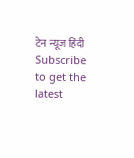टेन न्यूज हिंदी
Subscribe to get the latest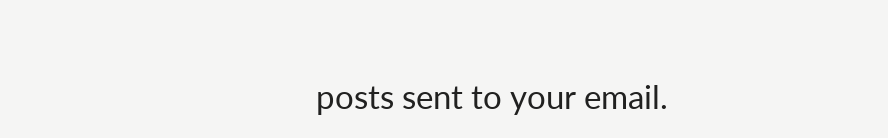posts sent to your email.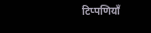टिप्पणियाँ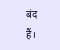बंद हैं।